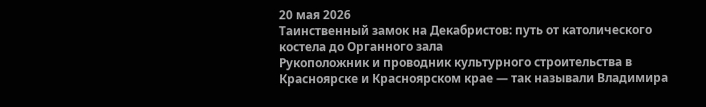20 мая 2026
Таинственный замок на Декабристов: путь от католического костела до Органного зала
Рукоположник и проводник культурного строительства в Красноярске и Красноярском крае — так называли Владимира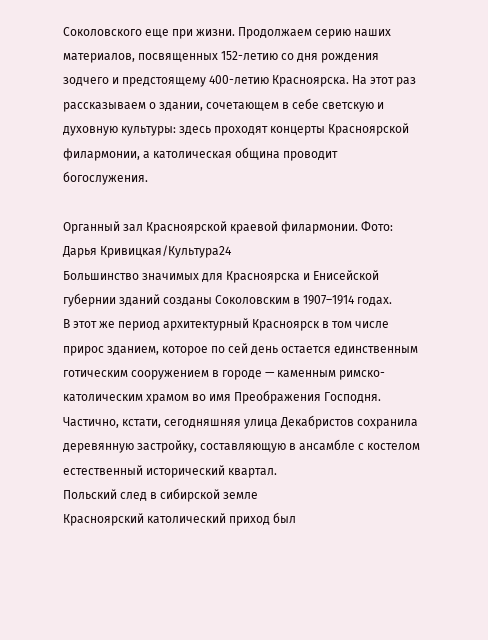Соколовского еще при жизни. Продолжаем серию наших материалов, посвященных 152-летию со дня рождения зодчего и предстоящему 400-летию Красноярска. На этот раз рассказываем о здании, сочетающем в себе светскую и духовную культуры: здесь проходят концерты Красноярской филармонии, а католическая община проводит богослужения.

Органный зал Красноярской краевой филармонии. Фото: Дарья Кривицкая/Культура24
Большинство значимых для Красноярска и Енисейской губернии зданий созданы Соколовским в 1907–1914 годах.
В этот же период архитектурный Красноярск в том числе прирос зданием, которое по сей день остается единственным готическим сооружением в городе — каменным римско-католическим храмом во имя Преображения Господня.
Частично, кстати, сегодняшняя улица Декабристов сохранила деревянную застройку, составляющую в ансамбле с костелом естественный исторический квартал.
Польский след в сибирской земле
Красноярский католический приход был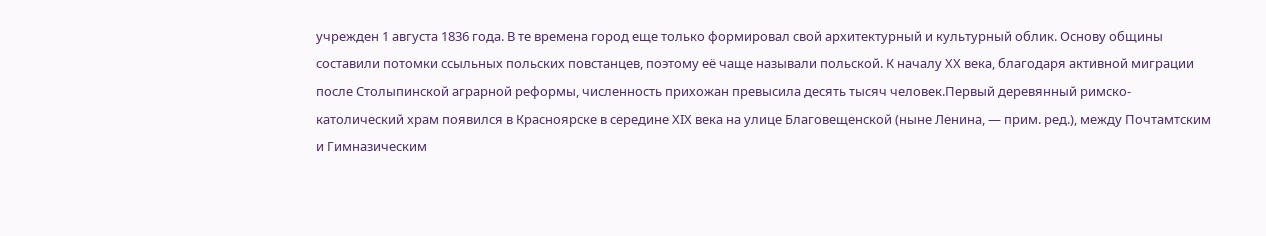учрежден 1 августа 1836 года. В те времена город еще только формировал свой архитектурный и культурный облик. Основу общины составили потомки ссыльных польских повстанцев, поэтому её чаще называли польской. К началу XX века, благодаря активной миграции после Столыпинской аграрной реформы, численность прихожан превысила десять тысяч человек.Первый деревянный римско-католический храм появился в Красноярске в середине XIX века на улице Благовещенской (ныне Ленина, — прим. ред.), между Почтамтским и Гимназическим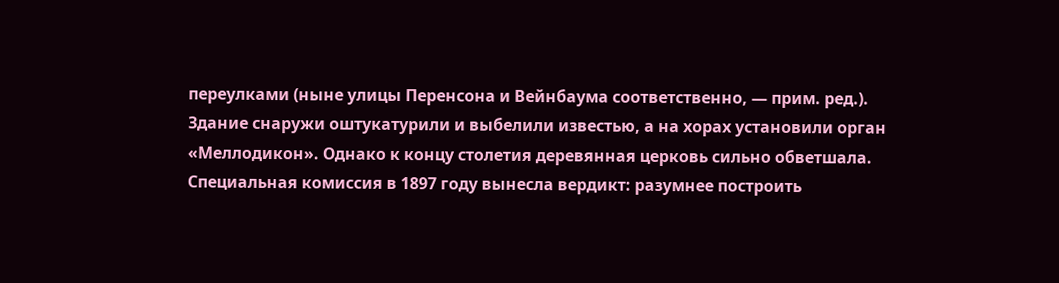переулками (ныне улицы Перенсона и Вейнбаума соответственно, — прим. ред.).
Здание снаружи оштукатурили и выбелили известью, а на хорах установили орган «Меллодикон». Однако к концу столетия деревянная церковь сильно обветшала.
Специальная комиссия в 1897 году вынесла вердикт: разумнее построить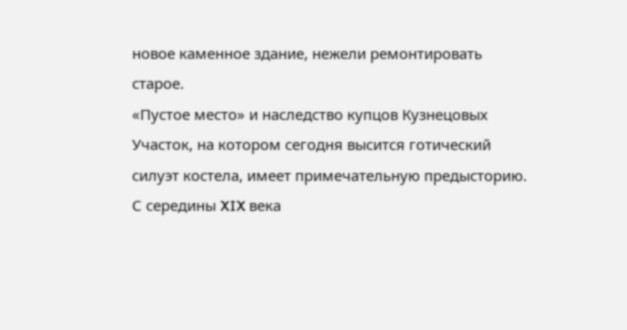новое каменное здание, нежели ремонтировать старое.
«Пустое место» и наследство купцов Кузнецовых
Участок, на котором сегодня высится готический силуэт костела, имеет примечательную предысторию. С середины XIX века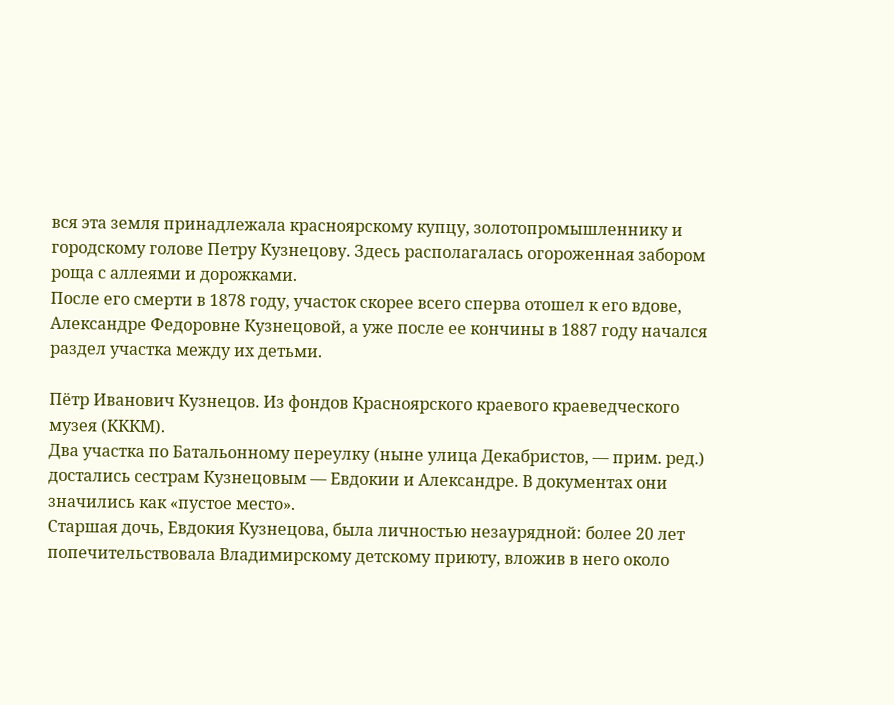вся эта земля принадлежала красноярскому купцу, золотопромышленнику и городскому голове Петру Кузнецову. Здесь располагалась огороженная забором роща с аллеями и дорожками.
После его смерти в 1878 году, участок скорее всего сперва отошел к его вдове, Александре Федоровне Кузнецовой, а уже после ее кончины в 1887 году начался раздел участка между их детьми.

Пётр Иванович Кузнецов. Из фондов Красноярского краевого краеведческого музея (КККМ).
Два участка по Батальонному переулку (ныне улица Декабристов, — прим. ред.) достались сестрам Кузнецовым — Евдокии и Александре. В документах они значились как «пустое место».
Старшая дочь, Евдокия Кузнецова, была личностью незаурядной: более 20 лет попечительствовала Владимирскому детскому приюту, вложив в него около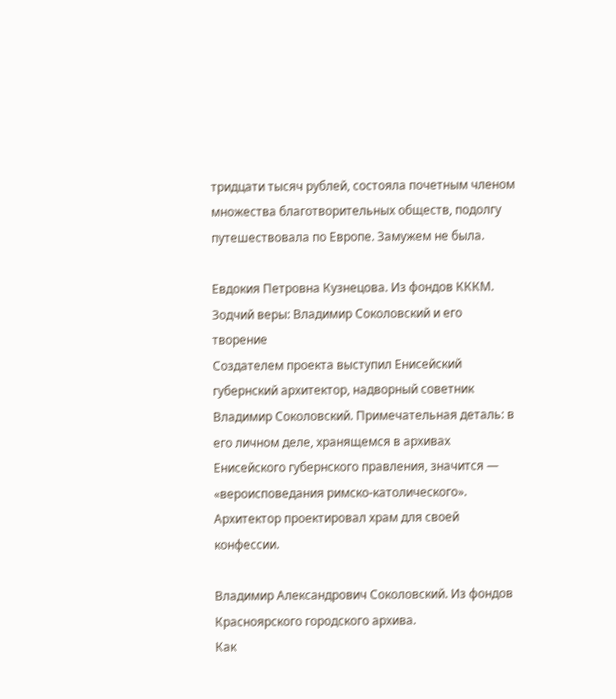тридцати тысяч рублей, состояла почетным членом множества благотворительных обществ, подолгу путешествовала по Европе. Замужем не была.

Евдокия Петровна Кузнецова. Из фондов КККМ.
Зодчий веры: Владимир Соколовский и его творение
Создателем проекта выступил Енисейский губернский архитектор, надворный советник Владимир Соколовский. Примечательная деталь: в его личном деле, хранящемся в архивах Енисейского губернского правления, значится — «вероисповедания римско-католического». Архитектор проектировал храм для своей конфессии.

Владимир Александрович Соколовский. Из фондов Красноярского городского архива.
Как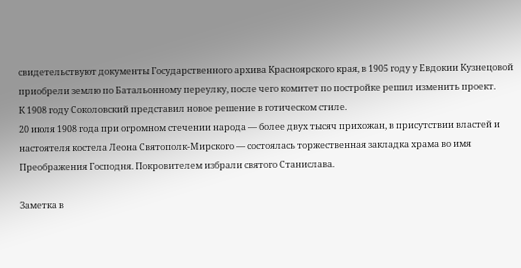свидетельствуют документы Государственного архива Красноярского края, в 1905 году у Евдокии Кузнецовой приобрели землю по Батальонному переулку, после чего комитет по постройке решил изменить проект.
К 1908 году Соколовский представил новое решение в готическом стиле.
20 июля 1908 года при огромном стечении народа — более двух тысяч прихожан, в присутствии властей и настоятеля костела Леона Святополк-Мирского — состоялась торжественная закладка храма во имя Преображения Господня. Покровителем избрали святого Станислава.

Заметка в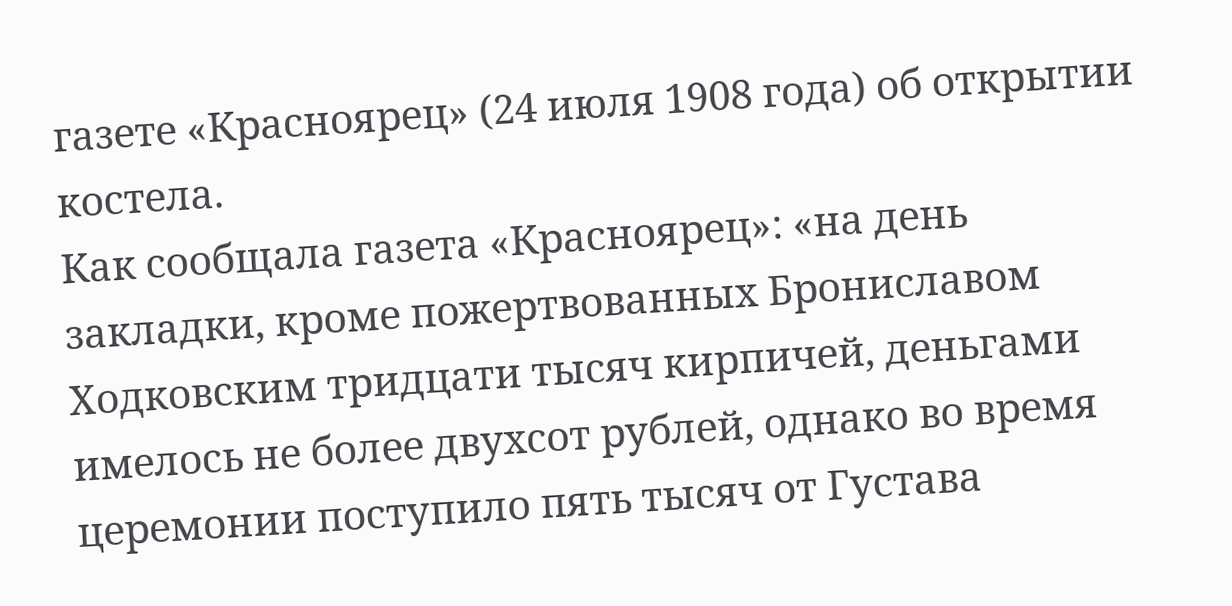газете «Красноярец» (24 июля 1908 года) об открытии костела.
Как сообщала газета «Красноярец»: «на день закладки, кроме пожертвованных Брониславом Ходковским тридцати тысяч кирпичей, деньгами имелось не более двухсот рублей, однако во время церемонии поступило пять тысяч от Густава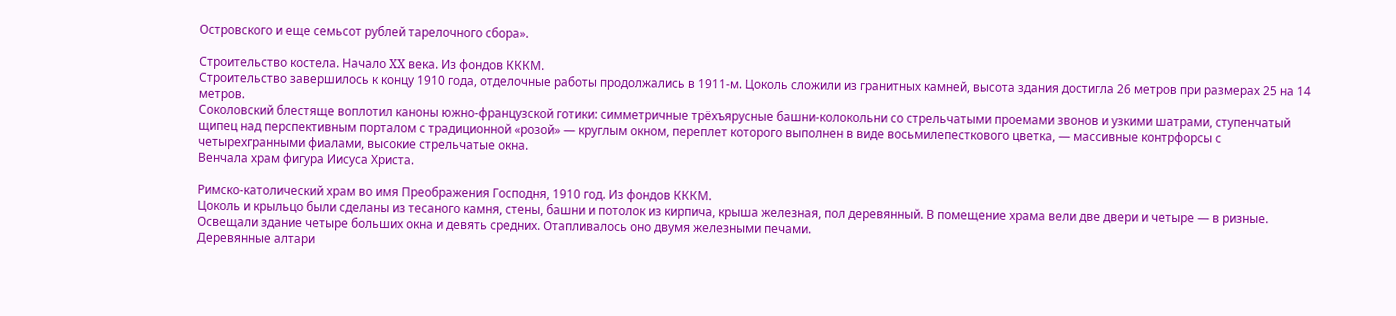Островского и еще семьсот рублей тарелочного сбора».

Строительство костела. Начало XX века. Из фондов КККМ.
Строительство завершилось к концу 1910 года, отделочные работы продолжались в 1911-м. Цоколь сложили из гранитных камней, высота здания достигла 26 метров при размерах 25 на 14 метров.
Соколовский блестяще воплотил каноны южно-французской готики: симметричные трёхъярусные башни-колокольни со стрельчатыми проемами звонов и узкими шатрами, ступенчатый щипец над перспективным порталом с традиционной «розой» — круглым окном, переплет которого выполнен в виде восьмилепесткового цветка, — массивные контрфорсы с четырехгранными фиалами, высокие стрельчатые окна.
Венчала храм фигура Иисуса Христа.

Римско-католический храм во имя Преображения Господня, 1910 год. Из фондов КККМ.
Цоколь и крыльцо были сделаны из тесаного камня, стены, башни и потолок из кирпича, крыша железная, пол деревянный. В помещение храма вели две двери и четыре — в ризные. Освещали здание четыре больших окна и девять средних. Отапливалось оно двумя железными печами.
Деревянные алтари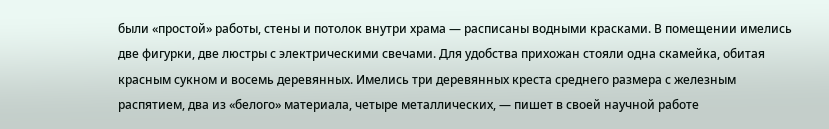были «простой» работы, стены и потолок внутри храма — расписаны водными красками. В помещении имелись две фигурки, две люстры с электрическими свечами. Для удобства прихожан стояли одна скамейка, обитая красным сукном и восемь деревянных. Имелись три деревянных креста среднего размера с железным распятием, два из «белого» материала, четыре металлических, — пишет в своей научной работе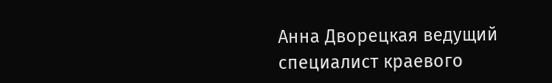Анна Дворецкая ведущий специалист краевого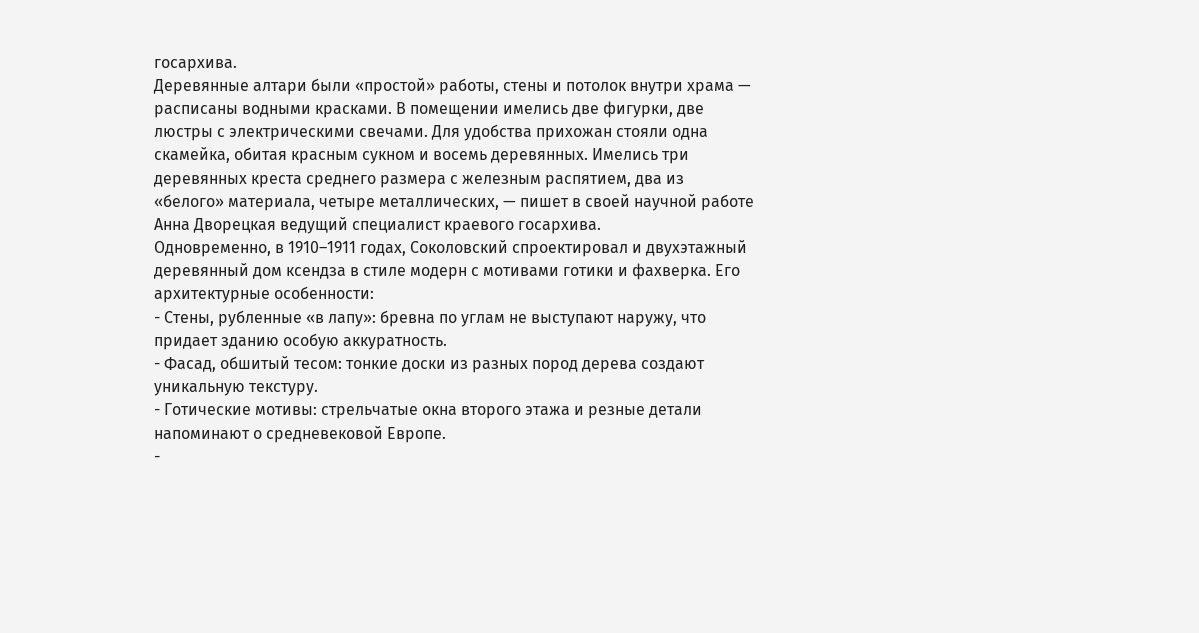госархива.
Деревянные алтари были «простой» работы, стены и потолок внутри храма — расписаны водными красками. В помещении имелись две фигурки, две люстры с электрическими свечами. Для удобства прихожан стояли одна скамейка, обитая красным сукном и восемь деревянных. Имелись три деревянных креста среднего размера с железным распятием, два из «белого» материала, четыре металлических, — пишет в своей научной работе Анна Дворецкая ведущий специалист краевого госархива.
Одновременно, в 1910–1911 годах, Соколовский спроектировал и двухэтажный деревянный дом ксендза в стиле модерн с мотивами готики и фахверка. Его архитектурные особенности:
- Стены, рубленные «в лапу»: бревна по углам не выступают наружу, что придает зданию особую аккуратность.
- Фасад, обшитый тесом: тонкие доски из разных пород дерева создают уникальную текстуру.
- Готические мотивы: стрельчатые окна второго этажа и резные детали напоминают о средневековой Европе.
-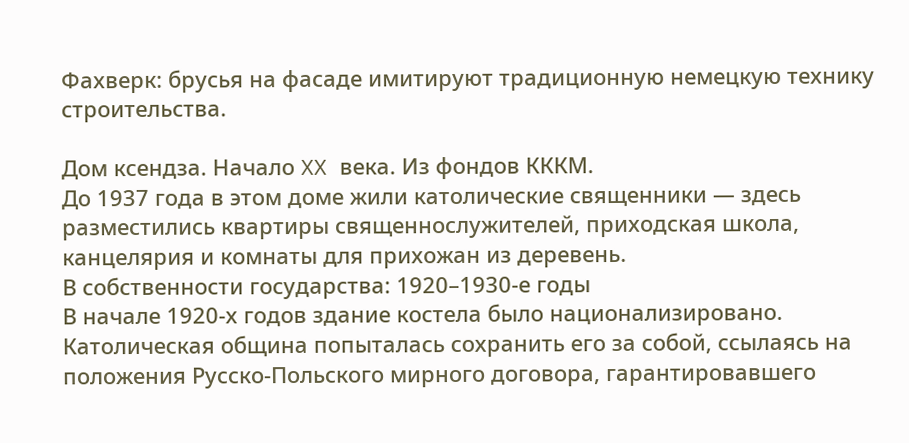Фахверк: брусья на фасаде имитируют традиционную немецкую технику строительства.

Дом ксендза. Начало XX века. Из фондов КККМ.
До 1937 года в этом доме жили католические священники — здесь разместились квартиры священнослужителей, приходская школа, канцелярия и комнаты для прихожан из деревень.
В собственности государства: 1920–1930-е годы
В начале 1920-х годов здание костела было национализировано. Католическая община попыталась сохранить его за собой, ссылаясь на положения Русско-Польского мирного договора, гарантировавшего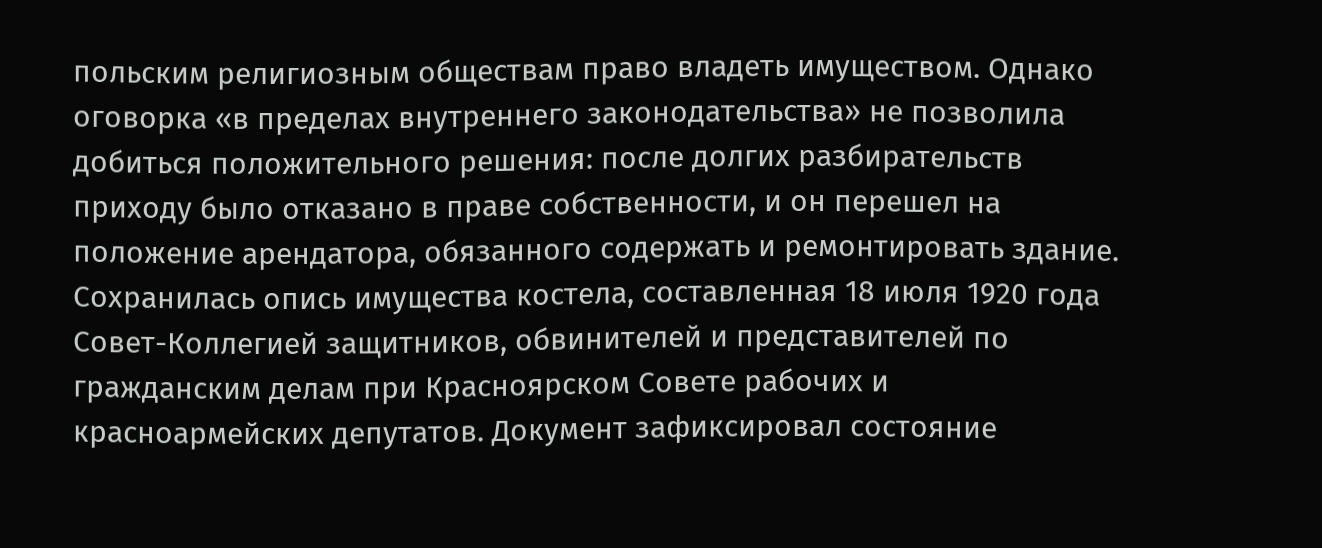польским религиозным обществам право владеть имуществом. Однако оговорка «в пределах внутреннего законодательства» не позволила добиться положительного решения: после долгих разбирательств приходу было отказано в праве собственности, и он перешел на положение арендатора, обязанного содержать и ремонтировать здание.
Сохранилась опись имущества костела, составленная 18 июля 1920 года Совет-Коллегией защитников, обвинителей и представителей по гражданским делам при Красноярском Совете рабочих и красноармейских депутатов. Документ зафиксировал состояние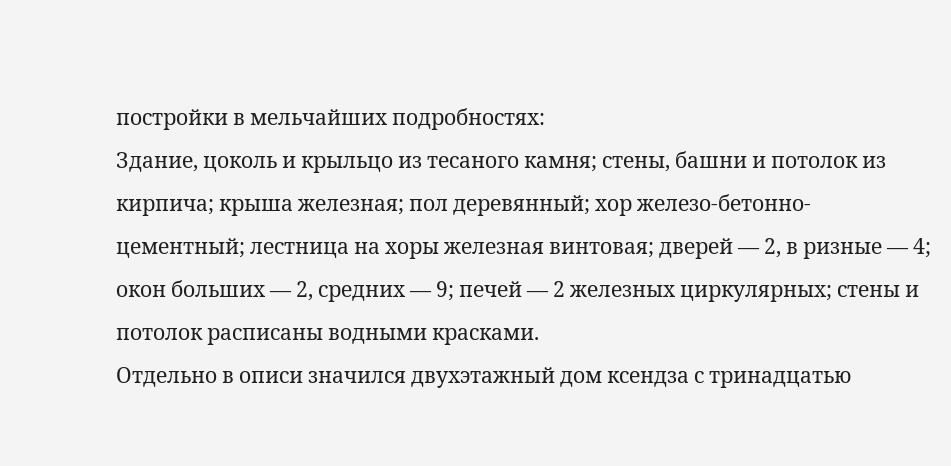постройки в мельчайших подробностях:
Здание, цоколь и крыльцо из тесаного камня; стены, башни и потолок из кирпича; крыша железная; пол деревянный; хор железо-бетонно-цементный; лестница на хоры железная винтовая; дверей — 2, в ризные — 4; окон больших — 2, средних — 9; печей — 2 железных циркулярных; стены и потолок расписаны водными красками.
Отдельно в описи значился двухэтажный дом ксендза с тринадцатью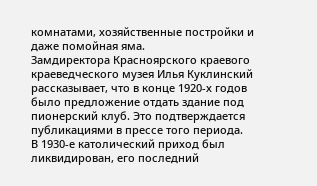комнатами, хозяйственные постройки и даже помойная яма.
Замдиректора Красноярского краевого краеведческого музея Илья Куклинский рассказывает, что в конце 1920-х годов было предложение отдать здание под пионерский клуб. Это подтверждается публикациями в прессе того периода.
В 1930-е католический приход был ликвидирован, его последний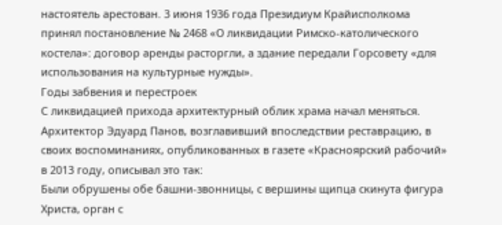настоятель арестован. 3 июня 1936 года Президиум Крайисполкома принял постановление № 2468 «О ликвидации Римско-католического костела»: договор аренды расторгли, а здание передали Горсовету «для использования на культурные нужды».
Годы забвения и перестроек
С ликвидацией прихода архитектурный облик храма начал меняться. Архитектор Эдуард Панов, возглавивший впоследствии реставрацию, в своих воспоминаниях, опубликованных в газете «Красноярский рабочий» в 2013 году, описывал это так:
Были обрушены обе башни-звонницы, с вершины щипца скинута фигура Христа, орган с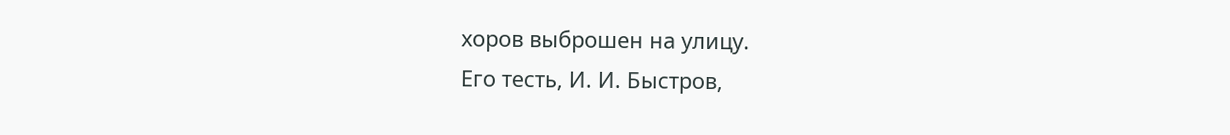хоров выброшен на улицу.
Его тесть, И. И. Быстров,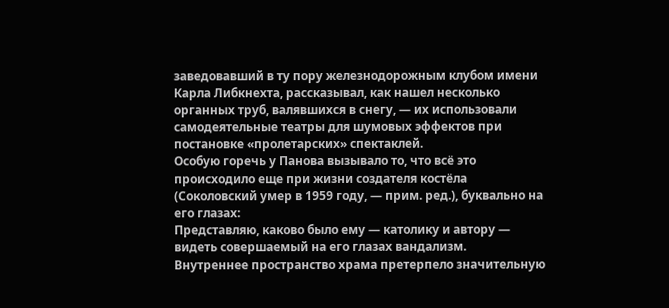заведовавший в ту пору железнодорожным клубом имени Карла Либкнехта, рассказывал, как нашел несколько органных труб, валявшихся в снегу, — их использовали самодеятельные театры для шумовых эффектов при постановке «пролетарских» спектаклей.
Особую горечь у Панова вызывало то, что всё это происходило еще при жизни создателя костёла (Соколовский умер в 1959 году, — прим. ред.), буквально на его глазах:
Представляю, каково было ему — католику и автору — видеть совершаемый на его глазах вандализм.
Внутреннее пространство храма претерпело значительную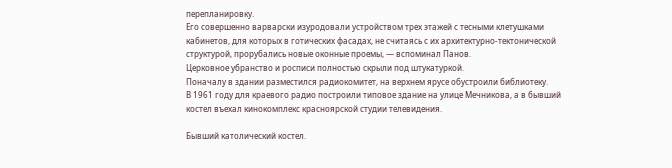перепланировку.
Его совершенно варварски изуродовали устройством трех этажей с тесными клетушками кабинетов, для которых в готических фасадах, не считаясь с их архитектурно-тектонической структурой, прорубались новые оконные проемы, — вспоминал Панов.
Церковное убранство и росписи полностью скрыли под штукатуркой.
Поначалу в здании разместился радиокомитет, на верхнем ярусе обустроили библиотеку.
В 1961 году для краевого радио построили типовое здание на улице Мечникова, а в бывший костел въехал кинокомплекс красноярской студии телевидения.

Бывший католический костел.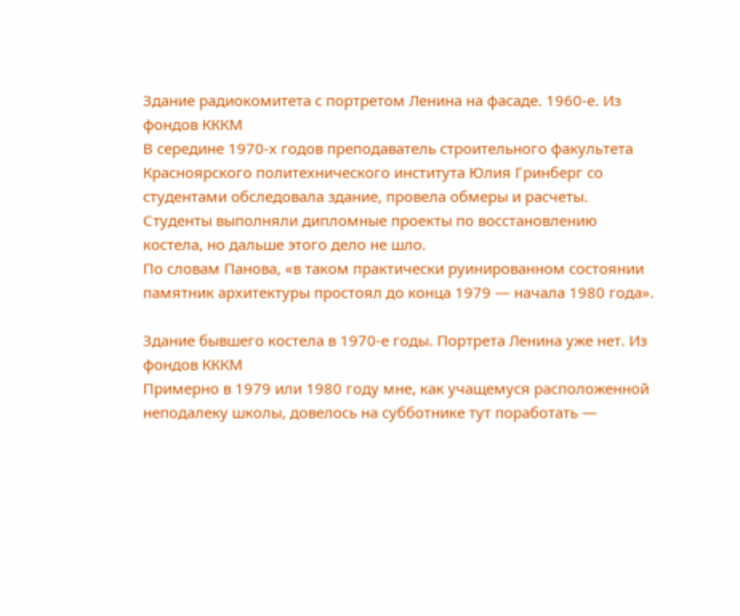Здание радиокомитета с портретом Ленина на фасаде. 1960-е. Из фондов КККМ
В середине 1970-х годов преподаватель строительного факультета Красноярского политехнического института Юлия Гринберг со студентами обследовала здание, провела обмеры и расчеты. Студенты выполняли дипломные проекты по восстановлению костела, но дальше этого дело не шло.
По словам Панова, «в таком практически руинированном состоянии памятник архитектуры простоял до конца 1979 — начала 1980 года».

Здание бывшего костела в 1970-е годы. Портрета Ленина уже нет. Из фондов КККМ
Примерно в 1979 или 1980 году мне, как учащемуся расположенной неподалеку школы, довелось на субботнике тут поработать —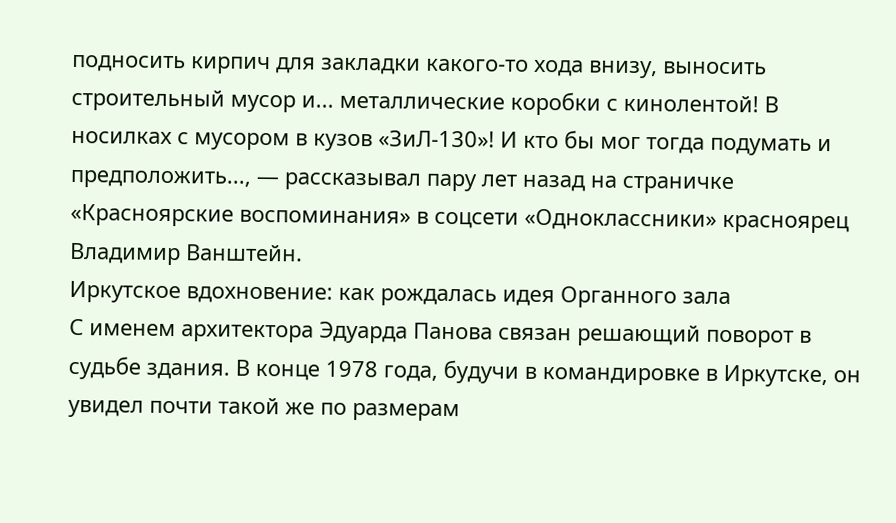подносить кирпич для закладки какого-то хода внизу, выносить строительный мусор и... металлические коробки с кинолентой! В носилках с мусором в кузов «ЗиЛ-130»! И кто бы мог тогда подумать и предположить..., — рассказывал пару лет назад на страничке «Красноярские воспоминания» в соцсети «Одноклассники» красноярец Владимир Ванштейн.
Иркутское вдохновение: как рождалась идея Органного зала
С именем архитектора Эдуарда Панова связан решающий поворот в судьбе здания. В конце 1978 года, будучи в командировке в Иркутске, он увидел почти такой же по размерам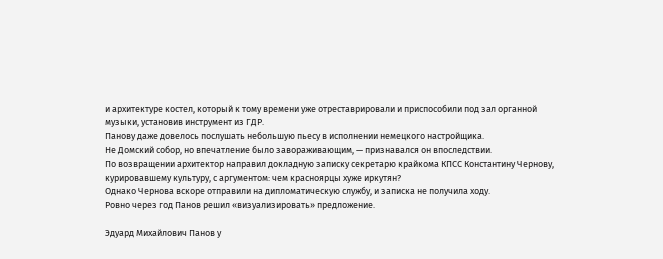и архитектуре костел, который к тому времени уже отреставрировали и приспособили под зал органной музыки, установив инструмент из ГДР.
Панову даже довелось послушать небольшую пьесу в исполнении немецкого настройщика.
Не Домский собор, но впечатление было завораживающим, — признавался он впоследствии.
По возвращении архитектор направил докладную записку секретарю крайкома КПСС Константину Чернову, курировавшему культуру, с аргументом: чем красноярцы хуже иркутян?
Однако Чернова вскоре отправили на дипломатическую службу, и записка не получила ходу.
Ровно через год Панов решил «визуализировать» предложение.

Эдуард Михайлович Панов у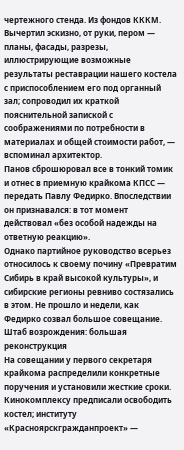чертежного стенда. Из фондов КККМ.
Вычертил эскизно, от руки, пером — планы, фасады, разрезы, иллюстрирующие возможные результаты реставрации нашего костела с приспособлением его под органный зал; сопроводил их краткой пояснительной запиской с соображениями по потребности в материалах и общей стоимости работ, — вспоминал архитектор.
Панов сброшюровал все в тонкий томик и отнес в приемную крайкома КПСС — передать Павлу Федирко. Впоследствии он признавался: в тот момент действовал «без особой надежды на ответную реакцию».
Однако партийное руководство всерьез относилось к своему почину «Превратим Сибирь в край высокой культуры», и сибирские регионы ревниво состязались в этом. Не прошло и недели, как Федирко созвал большое совещание.
Штаб возрождения: большая реконструкция
На совещании у первого секретаря крайкома распределили конкретные поручения и установили жесткие сроки. Кинокомплексу предписали освободить костел; институту «Красноярскгражданпроект» —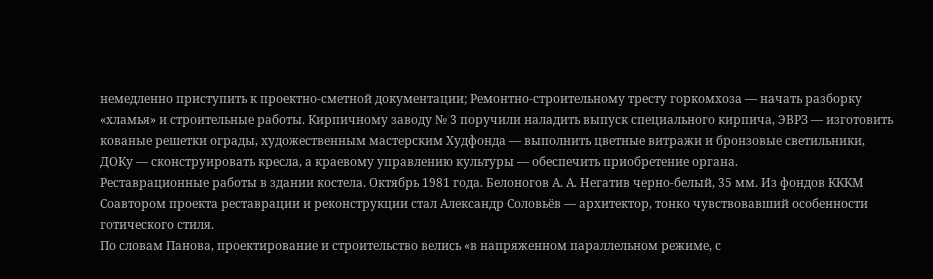немедленно приступить к проектно-сметной документации; Ремонтно-строительному тресту горкомхоза — начать разборку «хламья» и строительные работы. Кирпичному заводу № 3 поручили наладить выпуск специального кирпича, ЭВРЗ — изготовить кованые решетки ограды, художественным мастерским Худфонда — выполнить цветные витражи и бронзовые светильники, ДОКу — сконструировать кресла, а краевому управлению культуры — обеспечить приобретение органа.
Реставрационные работы в здании костела. Октябрь 1981 года. Белоногов А. А. Негатив черно-белый, 35 мм. Из фондов КККМ
Соавтором проекта реставрации и реконструкции стал Александр Соловьёв — архитектор, тонко чувствовавший особенности готического стиля.
По словам Панова, проектирование и строительство велись «в напряженном параллельном режиме, с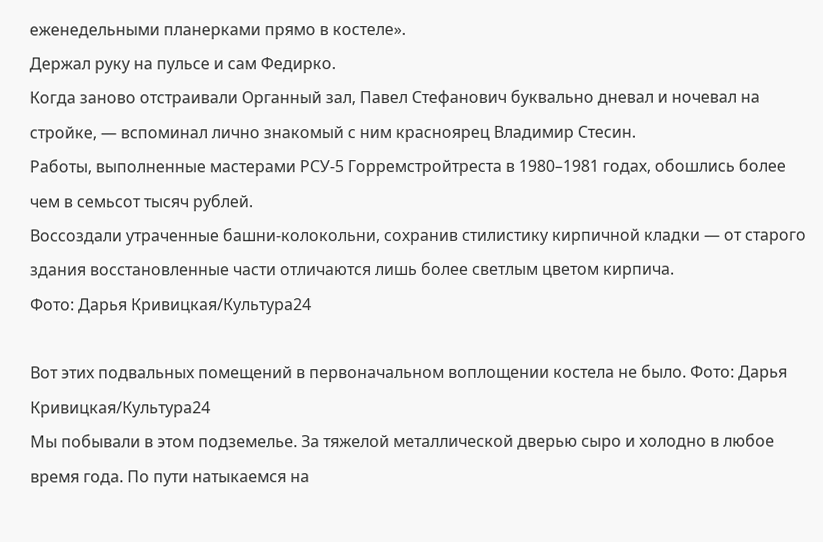еженедельными планерками прямо в костеле».
Держал руку на пульсе и сам Федирко.
Когда заново отстраивали Органный зал, Павел Стефанович буквально дневал и ночевал на стройке, — вспоминал лично знакомый с ним красноярец Владимир Стесин.
Работы, выполненные мастерами РСУ-5 Горремстройтреста в 1980–1981 годах, обошлись более чем в семьсот тысяч рублей.
Воссоздали утраченные башни-колокольни, сохранив стилистику кирпичной кладки — от старого здания восстановленные части отличаются лишь более светлым цветом кирпича.
Фото: Дарья Кривицкая/Культура24

Вот этих подвальных помещений в первоначальном воплощении костела не было. Фото: Дарья Кривицкая/Культура24
Мы побывали в этом подземелье. За тяжелой металлической дверью сыро и холодно в любое время года. По пути натыкаемся на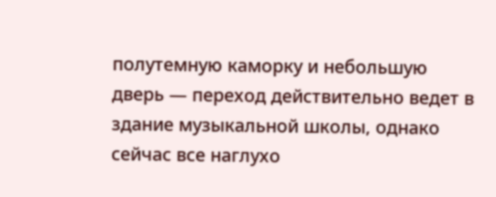полутемную каморку и небольшую дверь — переход действительно ведет в здание музыкальной школы, однако сейчас все наглухо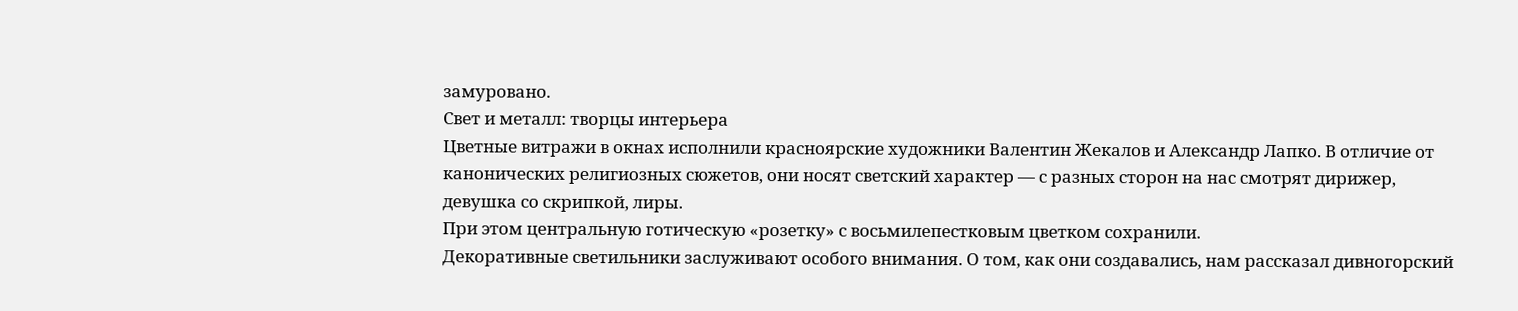замуровано.
Свет и металл: творцы интерьера
Цветные витражи в окнах исполнили красноярские художники Валентин Жекалов и Александр Лапко. В отличие от канонических религиозных сюжетов, они носят светский характер — с разных сторон на нас смотрят дирижер, девушка со скрипкой, лиры.
При этом центральную готическую «розетку» с восьмилепестковым цветком сохранили.
Декоративные светильники заслуживают особого внимания. О том, как они создавались, нам рассказал дивногорский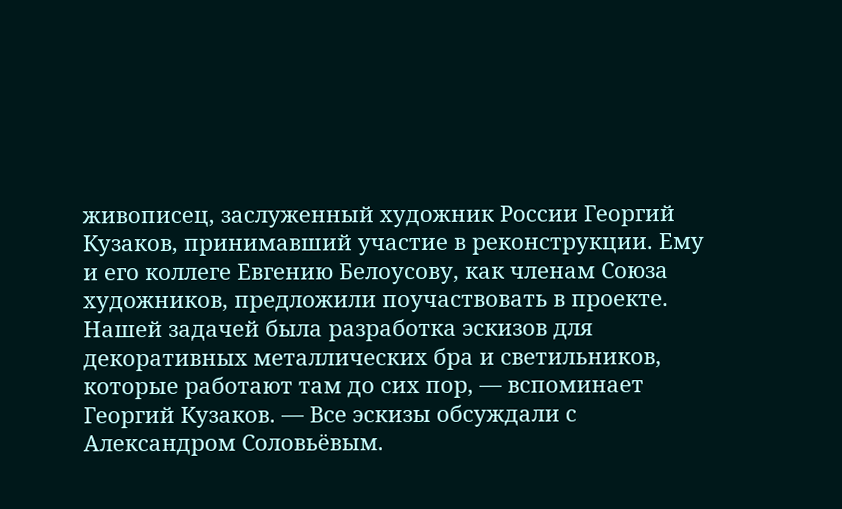живописец, заслуженный художник России Георгий Кузаков, принимавший участие в реконструкции. Ему и его коллеге Евгению Белоусову, как членам Союза художников, предложили поучаствовать в проекте.
Нашей задачей была разработка эскизов для декоративных металлических бра и светильников, которые работают там до сих пор, — вспоминает Георгий Кузаков. — Все эскизы обсуждали с Александром Соловьёвым.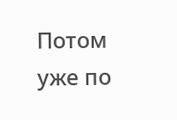Потом уже по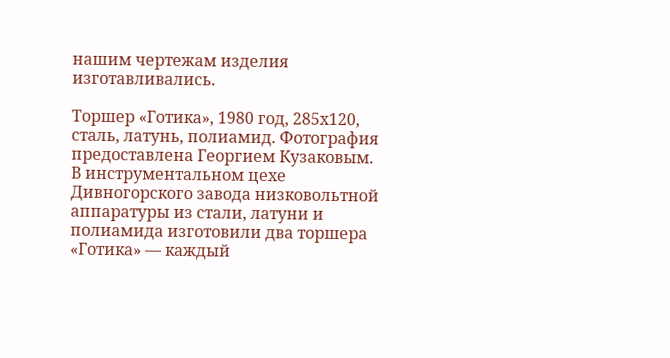нашим чертежам изделия изготавливались.

Торшер «Готика», 1980 год, 285х120, сталь, латунь, полиамид. Фотография предоставлена Георгием Кузаковым.
В инструментальном цехе Дивногорского завода низковольтной аппаратуры из стали, латуни и полиамида изготовили два торшера «Готика» — каждый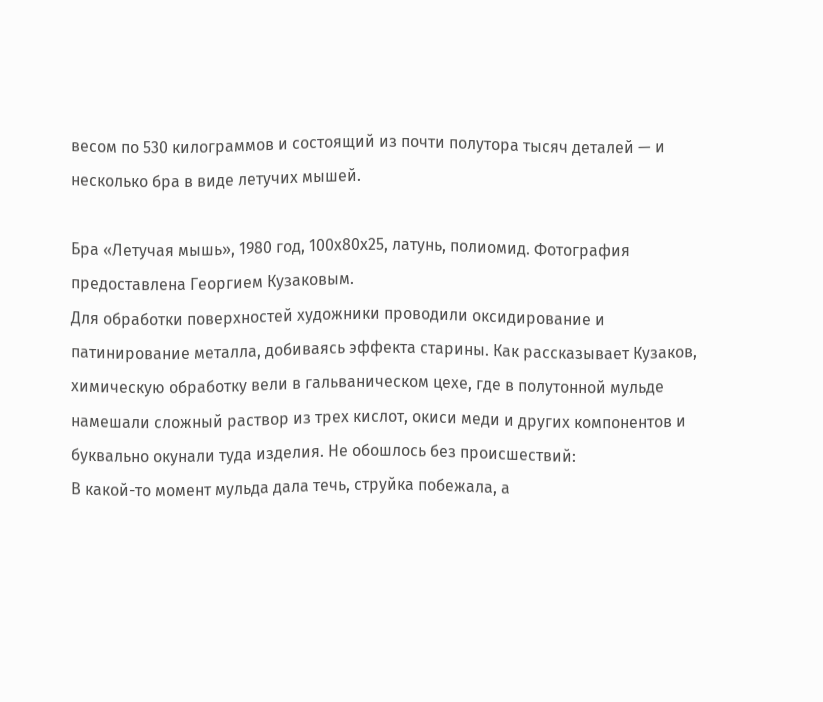весом по 530 килограммов и состоящий из почти полутора тысяч деталей — и несколько бра в виде летучих мышей.

Бра «Летучая мышь», 1980 год, 100х80х25, латунь, полиомид. Фотография предоставлена Георгием Кузаковым.
Для обработки поверхностей художники проводили оксидирование и патинирование металла, добиваясь эффекта старины. Как рассказывает Кузаков, химическую обработку вели в гальваническом цехе, где в полутонной мульде намешали сложный раствор из трех кислот, окиси меди и других компонентов и буквально окунали туда изделия. Не обошлось без происшествий:
В какой-то момент мульда дала течь, струйка побежала, а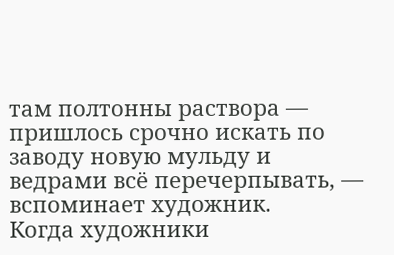там полтонны раствора — пришлось срочно искать по заводу новую мульду и ведрами всё перечерпывать, — вспоминает художник.
Когда художники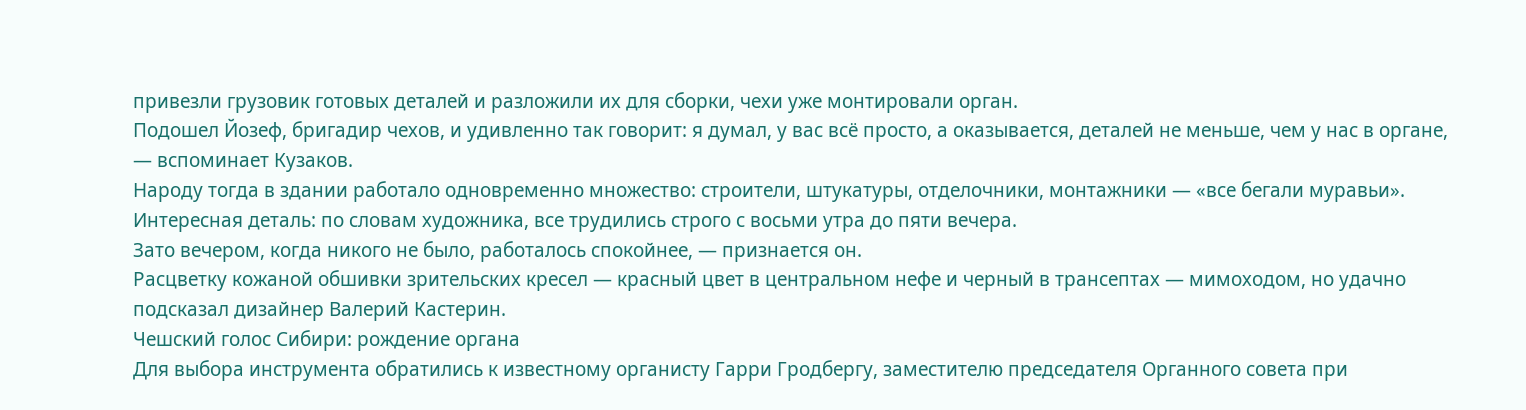привезли грузовик готовых деталей и разложили их для сборки, чехи уже монтировали орган.
Подошел Йозеф, бригадир чехов, и удивленно так говорит: я думал, у вас всё просто, а оказывается, деталей не меньше, чем у нас в органе, — вспоминает Кузаков.
Народу тогда в здании работало одновременно множество: строители, штукатуры, отделочники, монтажники — «все бегали муравьи». Интересная деталь: по словам художника, все трудились строго с восьми утра до пяти вечера.
Зато вечером, когда никого не было, работалось спокойнее, — признается он.
Расцветку кожаной обшивки зрительских кресел — красный цвет в центральном нефе и черный в трансептах — мимоходом, но удачно подсказал дизайнер Валерий Кастерин.
Чешский голос Сибири: рождение органа
Для выбора инструмента обратились к известному органисту Гарри Гродбергу, заместителю председателя Органного совета при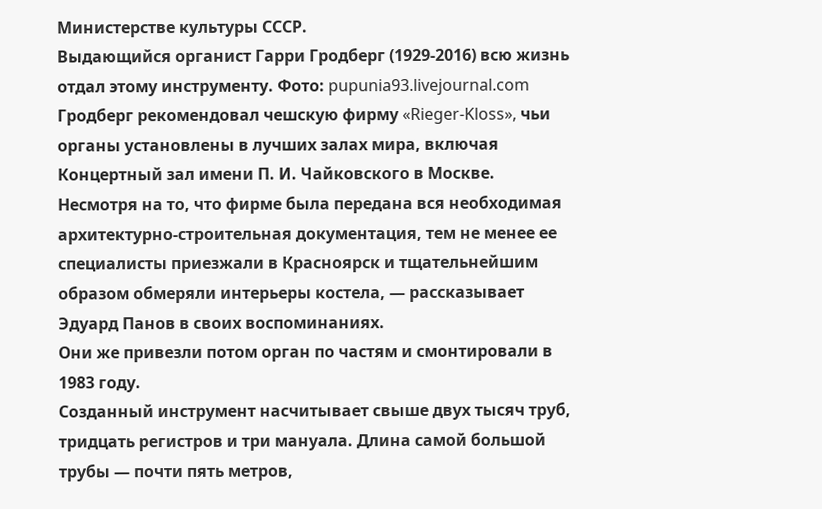Министерстве культуры СССР.
Выдающийся органист Гарри Гродберг (1929-2016) всю жизнь отдал этому инструменту. Фото: pupunia93.livejournal.com
Гродберг рекомендовал чешскую фирму «Rieger-Kloss», чьи органы установлены в лучших залах мира, включая Концертный зал имени П. И. Чайковского в Москве.
Несмотря на то, что фирме была передана вся необходимая архитектурно-строительная документация, тем не менее ее специалисты приезжали в Красноярск и тщательнейшим образом обмеряли интерьеры костела, — рассказывает Эдуард Панов в своих воспоминаниях.
Они же привезли потом орган по частям и смонтировали в 1983 году.
Созданный инструмент насчитывает свыше двух тысяч труб, тридцать регистров и три мануала. Длина самой большой трубы — почти пять метров,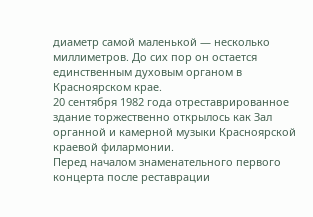диаметр самой маленькой — несколько миллиметров. До сих пор он остается единственным духовым органом в Красноярском крае.
20 сентября 1982 года отреставрированное здание торжественно открылось как Зал органной и камерной музыки Красноярской краевой филармонии.
Перед началом знаменательного первого концерта после реставрации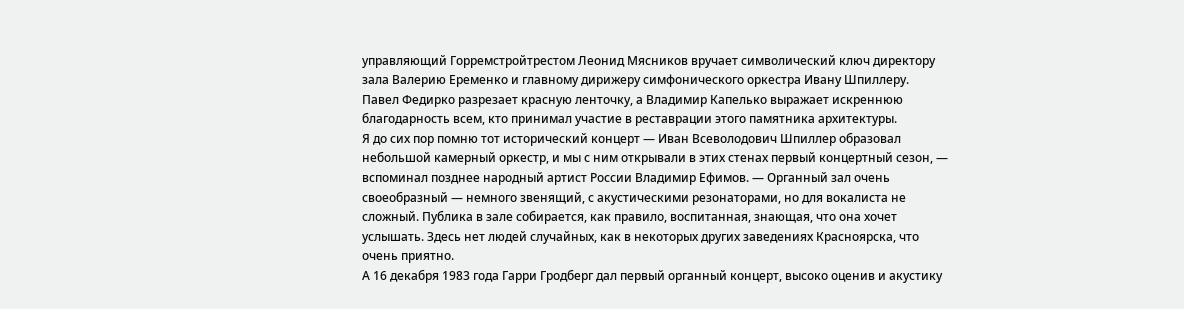управляющий Горремстройтрестом Леонид Мясников вручает символический ключ директору зала Валерию Еременко и главному дирижеру симфонического оркестра Ивану Шпиллеру.
Павел Федирко разрезает красную ленточку, а Владимир Капелько выражает искреннюю благодарность всем, кто принимал участие в реставрации этого памятника архитектуры.
Я до сих пор помню тот исторический концерт — Иван Всеволодович Шпиллер образовал небольшой камерный оркестр, и мы с ним открывали в этих стенах первый концертный сезон, — вспоминал позднее народный артист России Владимир Ефимов. — Органный зал очень своеобразный — немного звенящий, с акустическими резонаторами, но для вокалиста не сложный. Публика в зале собирается, как правило, воспитанная, знающая, что она хочет услышать. Здесь нет людей случайных, как в некоторых других заведениях Красноярска, что очень приятно.
А 16 декабря 1983 года Гарри Гродберг дал первый органный концерт, высоко оценив и акустику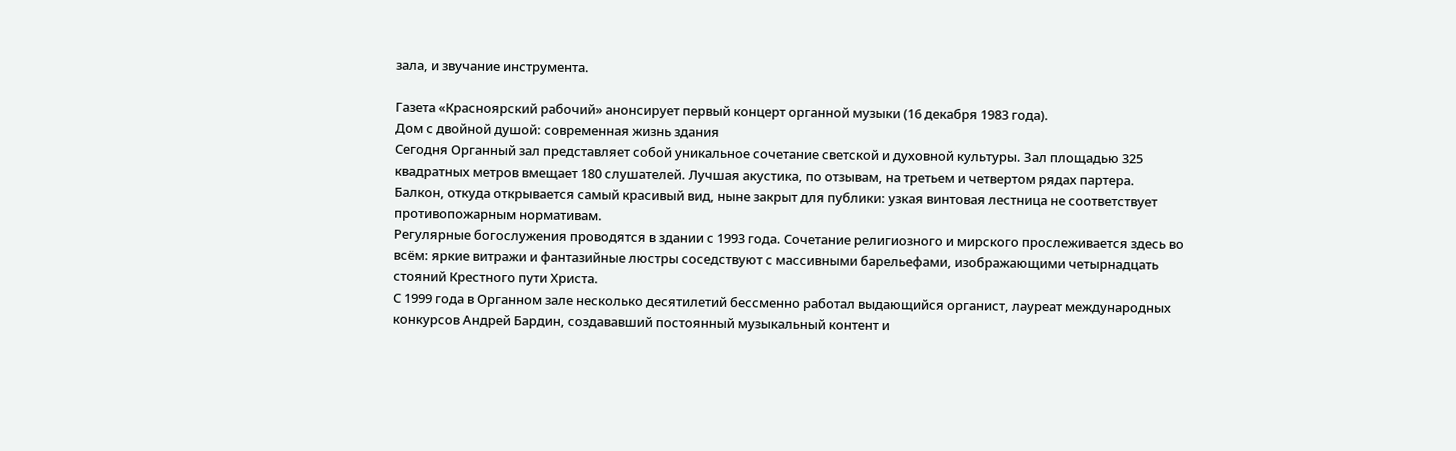зала, и звучание инструмента.

Газета «Красноярский рабочий» анонсирует первый концерт органной музыки (16 декабря 1983 года).
Дом с двойной душой: современная жизнь здания
Сегодня Органный зал представляет собой уникальное сочетание светской и духовной культуры. Зал площадью 325 квадратных метров вмещает 180 слушателей. Лучшая акустика, по отзывам, на третьем и четвертом рядах партера.
Балкон, откуда открывается самый красивый вид, ныне закрыт для публики: узкая винтовая лестница не соответствует противопожарным нормативам.
Регулярные богослужения проводятся в здании с 1993 года. Сочетание религиозного и мирского прослеживается здесь во всём: яркие витражи и фантазийные люстры соседствуют с массивными барельефами, изображающими четырнадцать стояний Крестного пути Христа.
С 1999 года в Органном зале несколько десятилетий бессменно работал выдающийся органист, лауреат международных конкурсов Андрей Бардин, создававший постоянный музыкальный контент и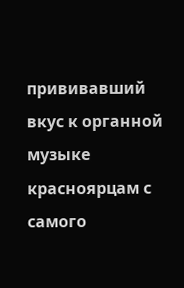прививавший вкус к органной музыке красноярцам с самого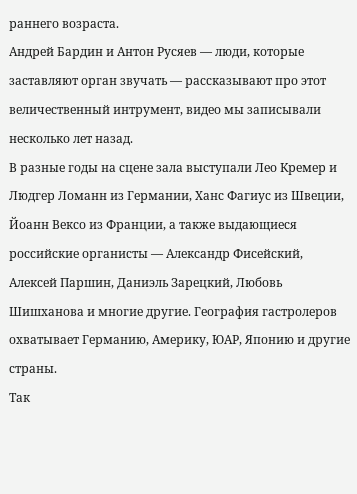раннего возраста.
Андрей Бардин и Антон Русяев — люди, которые заставляют орган звучать — рассказывают про этот величественный интрумент, видео мы записывали несколько лет назад.
В разные годы на сцене зала выступали Лео Кремер и Людгер Ломанн из Германии, Ханс Фагиус из Швеции, Йоанн Вексо из Франции, а также выдающиеся российские органисты — Александр Фисейский, Алексей Паршин, Даниэль Зарецкий, Любовь Шишханова и многие другие. География гастролеров охватывает Германию, Америку, ЮАР, Японию и другие страны.
Так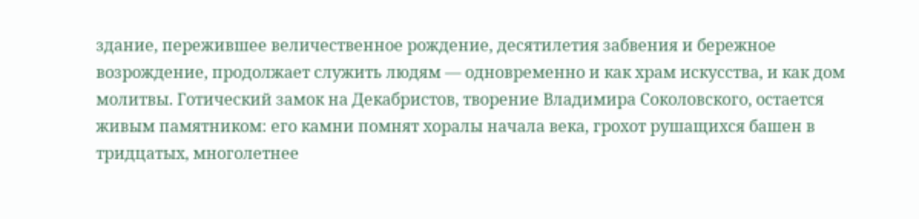здание, пережившее величественное рождение, десятилетия забвения и бережное возрождение, продолжает служить людям — одновременно и как храм искусства, и как дом молитвы. Готический замок на Декабристов, творение Владимира Соколовского, остается живым памятником: его камни помнят хоралы начала века, грохот рушащихся башен в тридцатых, многолетнее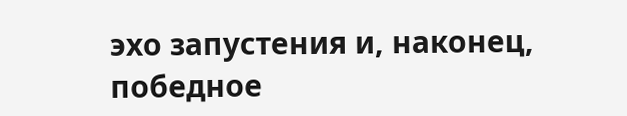эхо запустения и, наконец, победное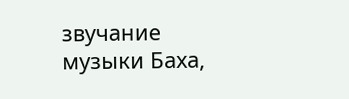звучание музыки Баха,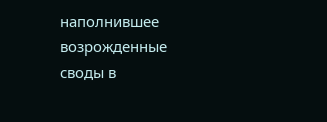наполнившее возрожденные своды в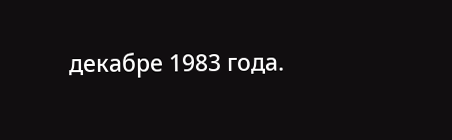декабре 1983 года.